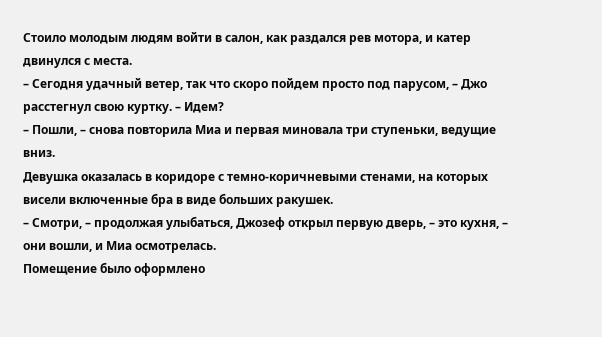Стоило молодым людям войти в салон, как раздался рев мотора, и катер двинулся с места.
– Сегодня удачный ветер, так что скоро пойдем просто под парусом, – Джо расстегнул свою куртку. – Идем?
– Пошли, – снова повторила Миа и первая миновала три ступеньки, ведущие вниз.
Девушка оказалась в коридоре с темно-коричневыми стенами, на которых висели включенные бра в виде больших ракушек.
– Смотри, – продолжая улыбаться, Джозеф открыл первую дверь, – это кухня, – они вошли, и Миа осмотрелась.
Помещение было оформлено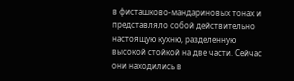в фисташково-мандариновых тонах и представляло собой действительно настоящую кухню, разделенную высокой стойкой на две части. Сейчас они находились в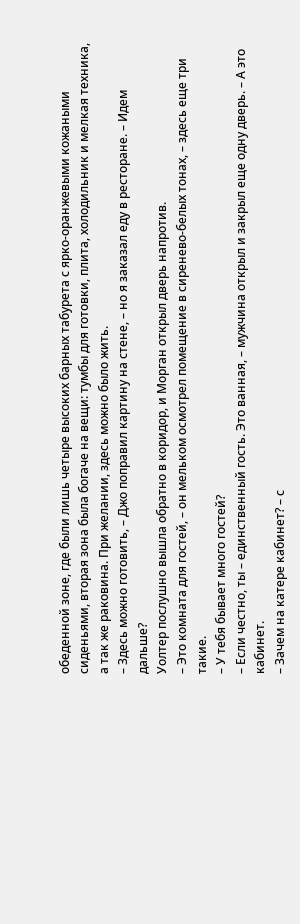обеденной зоне, где были лишь четыре высоких барных табурета с ярко-оранжевыми кожаными сиденьями, вторая зона была богаче на вещи: тумбы для готовки, плита, холодильник и мелкая техника, а так же раковина. При желании, здесь можно было жить.
– Здесь можно готовить, – Джо поправил картину на стене, – но я заказал еду в ресторане. – Идем дальше?
Уолтер послушно вышла обратно в коридор, и Морган открыл дверь напротив.
– Это комната для гостей, – он мельком осмотрел помещение в сиренево-белых тонах, – здесь еще три такие.
– У тебя бывает много гостей?
– Если честно, ты – единственный гость. Это ванная, – мужчина открыл и закрыл еще одну дверь. – А это кабинет.
– Зачем на катере кабинет? – с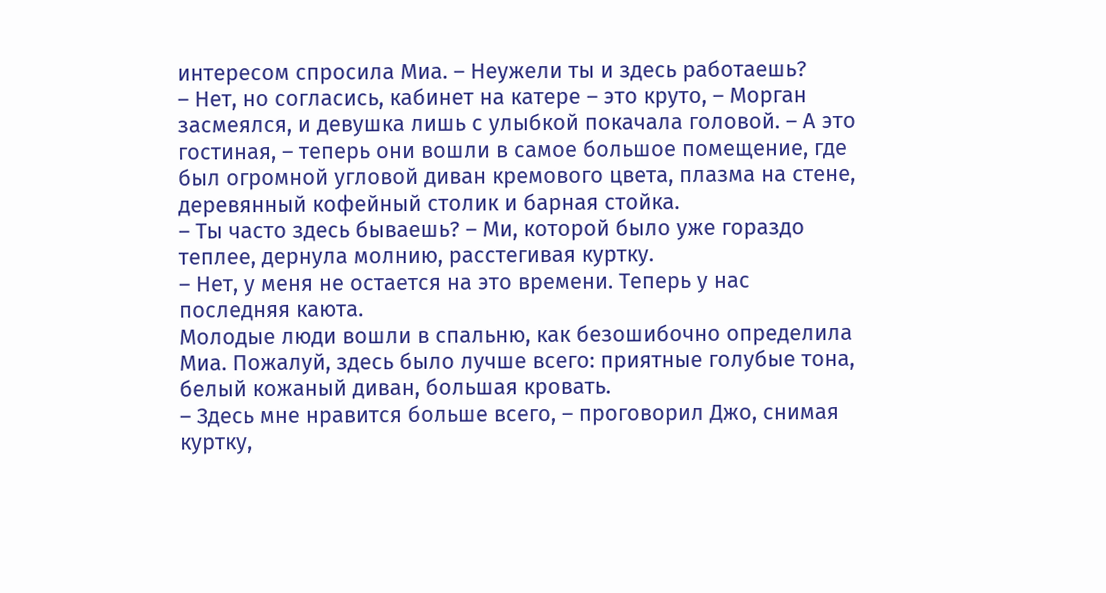интересом спросила Миа. – Неужели ты и здесь работаешь?
– Нет, но согласись, кабинет на катере – это круто, – Морган засмеялся, и девушка лишь с улыбкой покачала головой. – А это гостиная, – теперь они вошли в самое большое помещение, где был огромной угловой диван кремового цвета, плазма на стене, деревянный кофейный столик и барная стойка.
– Ты часто здесь бываешь? – Ми, которой было уже гораздо теплее, дернула молнию, расстегивая куртку.
– Нет, у меня не остается на это времени. Теперь у нас последняя каюта.
Молодые люди вошли в спальню, как безошибочно определила Миа. Пожалуй, здесь было лучше всего: приятные голубые тона, белый кожаный диван, большая кровать.
– Здесь мне нравится больше всего, – проговорил Джо, снимая куртку,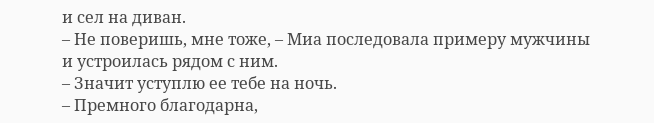и сел на диван.
– Не поверишь, мне тоже, – Миа последовала примеру мужчины и устроилась рядом с ним.
– Значит уступлю ее тебе на ночь.
– Премного благодарна,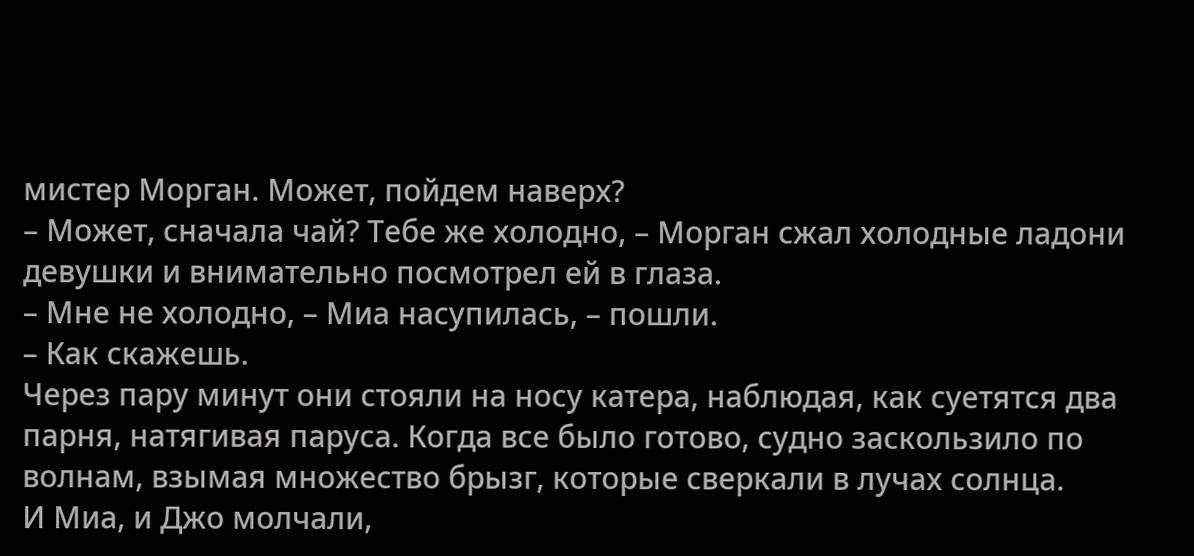мистер Морган. Может, пойдем наверх?
– Может, сначала чай? Тебе же холодно, – Морган сжал холодные ладони девушки и внимательно посмотрел ей в глаза.
– Мне не холодно, – Миа насупилась, – пошли.
– Как скажешь.
Через пару минут они стояли на носу катера, наблюдая, как суетятся два парня, натягивая паруса. Когда все было готово, судно заскользило по волнам, взымая множество брызг, которые сверкали в лучах солнца.
И Миа, и Джо молчали,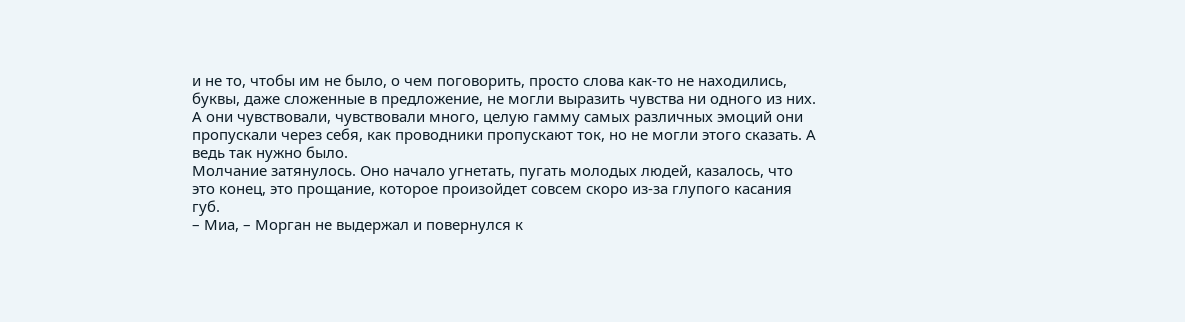и не то, чтобы им не было, о чем поговорить, просто слова как-то не находились, буквы, даже сложенные в предложение, не могли выразить чувства ни одного из них. А они чувствовали, чувствовали много, целую гамму самых различных эмоций они пропускали через себя, как проводники пропускают ток, но не могли этого сказать. А ведь так нужно было.
Молчание затянулось. Оно начало угнетать, пугать молодых людей, казалось, что это конец, это прощание, которое произойдет совсем скоро из-за глупого касания губ.
– Миа, – Морган не выдержал и повернулся к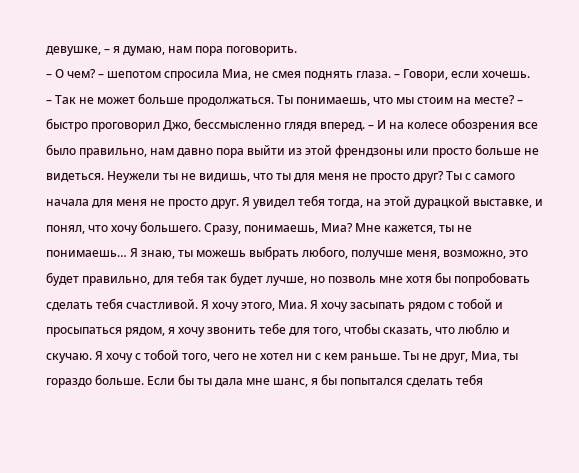девушке, – я думаю, нам пора поговорить.
– О чем? – шепотом спросила Миа, не смея поднять глаза. – Говори, если хочешь.
– Так не может больше продолжаться. Ты понимаешь, что мы стоим на месте? – быстро проговорил Джо, бессмысленно глядя вперед. – И на колесе обозрения все было правильно, нам давно пора выйти из этой френдзоны или просто больше не видеться. Неужели ты не видишь, что ты для меня не просто друг? Ты с самого начала для меня не просто друг. Я увидел тебя тогда, на этой дурацкой выставке, и понял, что хочу большего. Сразу, понимаешь, Миа? Мне кажется, ты не понимаешь… Я знаю, ты можешь выбрать любого, получше меня, возможно, это будет правильно, для тебя так будет лучше, но позволь мне хотя бы попробовать сделать тебя счастливой. Я хочу этого, Миа. Я хочу засыпать рядом с тобой и просыпаться рядом, я хочу звонить тебе для того, чтобы сказать, что люблю и скучаю. Я хочу с тобой того, чего не хотел ни с кем раньше. Ты не друг, Миа, ты гораздо больше. Если бы ты дала мне шанс, я бы попытался сделать тебя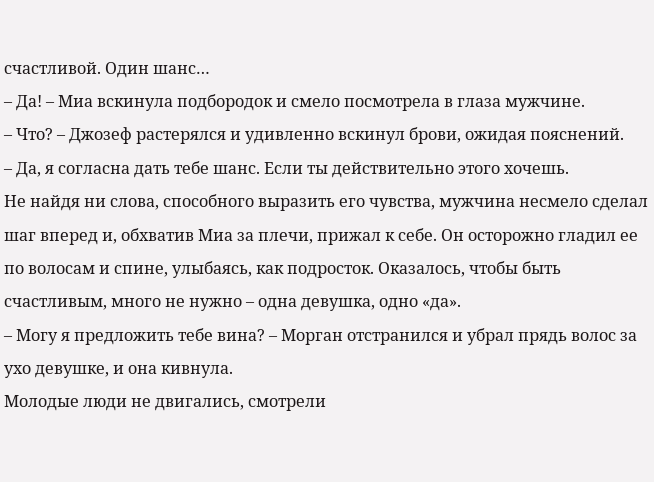счастливой. Один шанс…
– Да! – Миа вскинула подбородок и смело посмотрела в глаза мужчине.
– Что? – Джозеф растерялся и удивленно вскинул брови, ожидая пояснений.
– Да, я согласна дать тебе шанс. Если ты действительно этого хочешь.
Не найдя ни слова, способного выразить его чувства, мужчина несмело сделал шаг вперед и, обхватив Миа за плечи, прижал к себе. Он осторожно гладил ее по волосам и спине, улыбаясь, как подросток. Оказалось, чтобы быть счастливым, много не нужно – одна девушка, одно «да».
– Могу я предложить тебе вина? – Морган отстранился и убрал прядь волос за ухо девушке, и она кивнула.
Молодые люди не двигались, смотрели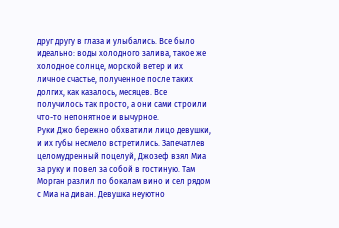друг другу в глаза и улыбались. Все было идеально: воды холодного залива, такое же холодное солнце, морской ветер и их личное счастье, полученное после таких долгих, как казалось, месяцев. Все получилось так просто, а они сами строили что-то непонятное и вычурное.
Руки Джо бережно обхватили лицо девушки, и их губы несмело встретились. Запечатлев целомудренный поцелуй, Джозеф взял Миа за руку и повел за собой в гостиную. Там Морган разлил по бокалам вино и сел рядом с Миа на диван. Девушка неуютно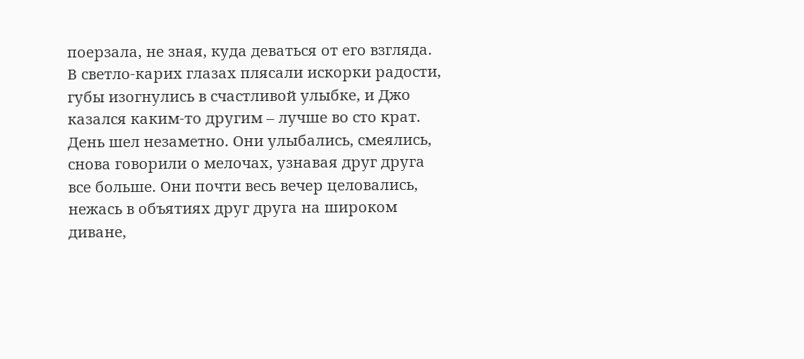поерзала, не зная, куда деваться от его взгляда. В светло-карих глазах плясали искорки радости, губы изогнулись в счастливой улыбке, и Джо казался каким-то другим – лучше во сто крат.
День шел незаметно. Они улыбались, смеялись, снова говорили о мелочах, узнавая друг друга все больше. Они почти весь вечер целовались, нежась в объятиях друг друга на широком диване,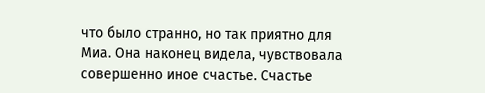что было странно, но так приятно для Миа. Она наконец видела, чувствовала совершенно иное счастье. Счастье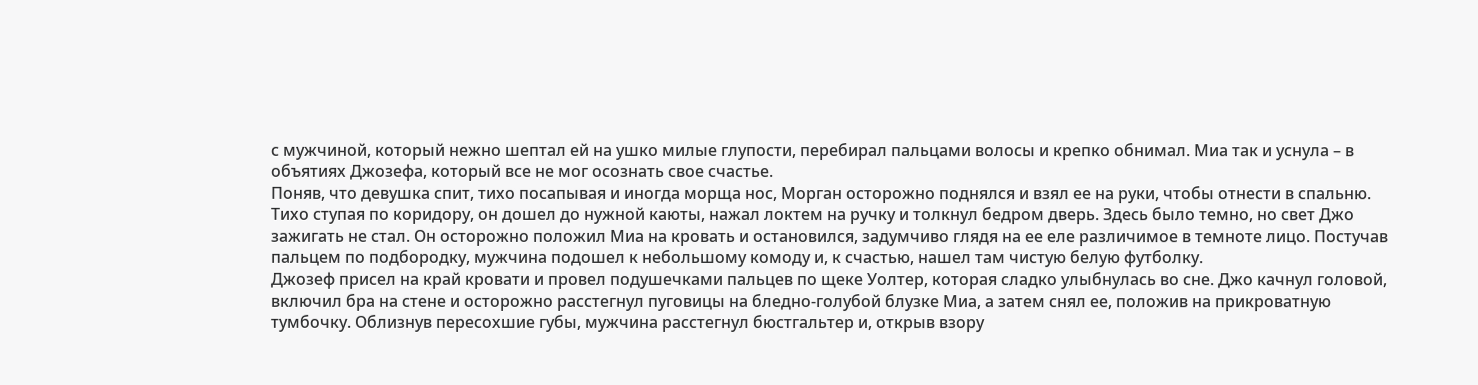с мужчиной, который нежно шептал ей на ушко милые глупости, перебирал пальцами волосы и крепко обнимал. Миа так и уснула – в объятиях Джозефа, который все не мог осознать свое счастье.
Поняв, что девушка спит, тихо посапывая и иногда морща нос, Морган осторожно поднялся и взял ее на руки, чтобы отнести в спальню. Тихо ступая по коридору, он дошел до нужной каюты, нажал локтем на ручку и толкнул бедром дверь. Здесь было темно, но свет Джо зажигать не стал. Он осторожно положил Миа на кровать и остановился, задумчиво глядя на ее еле различимое в темноте лицо. Постучав пальцем по подбородку, мужчина подошел к небольшому комоду и, к счастью, нашел там чистую белую футболку.
Джозеф присел на край кровати и провел подушечками пальцев по щеке Уолтер, которая сладко улыбнулась во сне. Джо качнул головой, включил бра на стене и осторожно расстегнул пуговицы на бледно-голубой блузке Миа, а затем снял ее, положив на прикроватную тумбочку. Облизнув пересохшие губы, мужчина расстегнул бюстгальтер и, открыв взору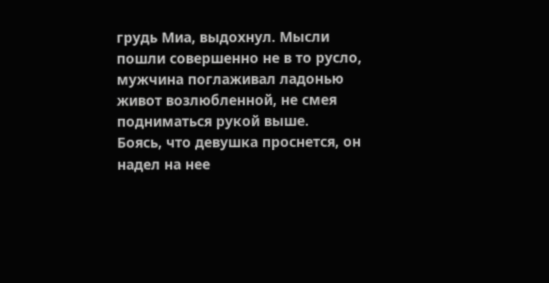грудь Миа, выдохнул. Мысли пошли совершенно не в то русло, мужчина поглаживал ладонью живот возлюбленной, не смея подниматься рукой выше.
Боясь, что девушка проснется, он надел на нее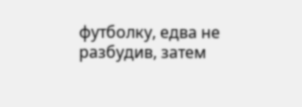футболку, едва не разбудив, затем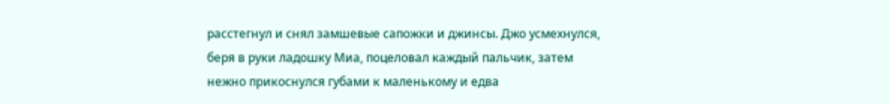расстегнул и снял замшевые сапожки и джинсы. Джо усмехнулся, беря в руки ладошку Миа, поцеловал каждый пальчик, затем нежно прикоснулся губами к маленькому и едва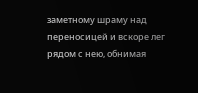заметному шраму над переносицей и вскоре лег рядом с нею, обнимая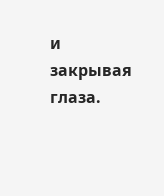и закрывая глаза.